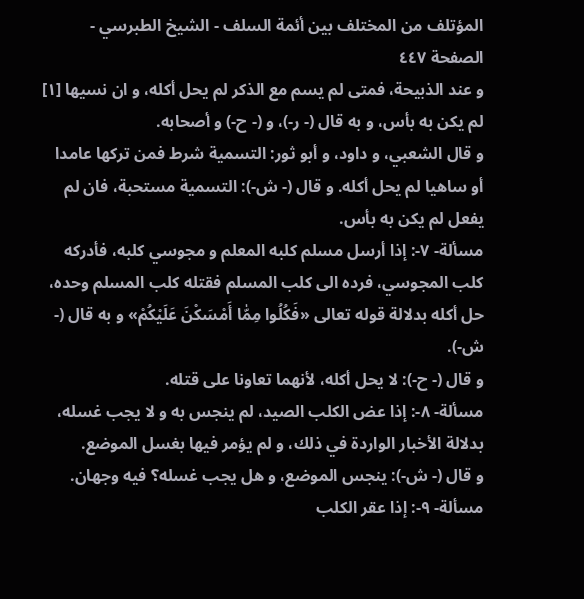المؤتلف من المختلف بين أئمة السلف - الشيخ الطبرسي - الصفحة ٤٤٧
و عند الذبيحة، فمتى لم يسم مع الذكر لم يحل أكله، و ان نسيها [١] لم يكن به بأس، و به قال (- ر-)، و (- ح-) و أصحابه.
و قال الشعبي، و داود، و أبو ثور: التسمية شرط فمن تركها عامدا أو ساهيا لم يحل أكله. و قال (- ش-): التسمية مستحبة، فان لم يفعل لم يكن به بأس.
مسألة- ٧-: إذا أرسل مسلم كلبه المعلم و مجوسي كلبه، فأدركه كلب المجوسي، فرده الى كلب المسلم فقتله كلب المسلم وحده، حل أكله بدلالة قوله تعالى «فَكُلُوا مِمّٰا أَمْسَكْنَ عَلَيْكُمْ» و به قال (- ش-).
و قال (- ح-): لا يحل أكله، لأنهما تعاونا على قتله.
مسألة- ٨-: إذا عض الكلب الصيد، لم ينجس به و لا يجب غسله، بدلالة الأخبار الواردة في ذلك، و لم يؤمر فيها بغسل الموضع.
و قال (- ش-): ينجس الموضع، و هل يجب غسله؟ فيه وجهان.
مسألة- ٩-: إذا عقر الكلب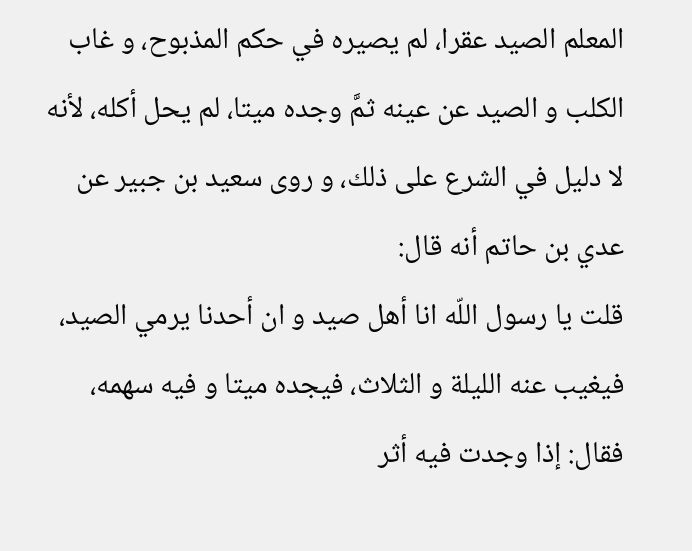المعلم الصيد عقرا، لم يصيره في حكم المذبوح، و غاب الكلب و الصيد عن عينه ثمَّ وجده ميتا، لم يحل أكله، لأنه لا دليل في الشرع على ذلك، و روى سعيد بن جبير عن عدي بن حاتم أنه قال:
قلت يا رسول اللّه انا أهل صيد و ان أحدنا يرمي الصيد، فيغيب عنه الليلة و الثلاث، فيجده ميتا و فيه سهمه، فقال: إذا وجدت فيه أثر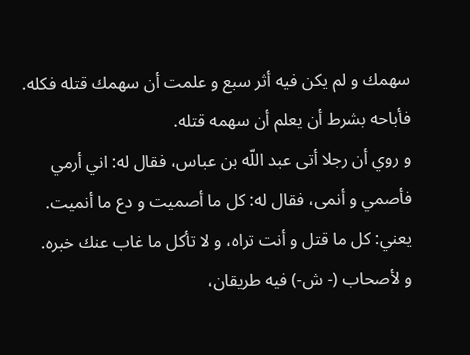سهمك و لم يكن فيه أثر سبع و علمت أن سهمك قتله فكله. فأباحه بشرط أن يعلم أن سهمه قتله.
و روي أن رجلا أتى عبد اللّه بن عباس، فقال له: اني أرمي فأصمي و أنمى، فقال له: كل ما أصميت و دع ما أنميت. يعني: كل ما قتل و أنت تراه، و لا تأكل ما غاب عنك خبره.
و لأصحاب (- ش-) فيه طريقان،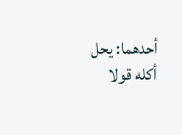أحدهما: يحل أكله قولا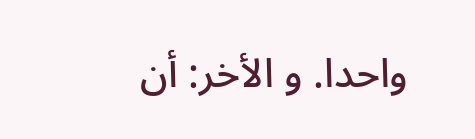واحدا. و الأخر: أن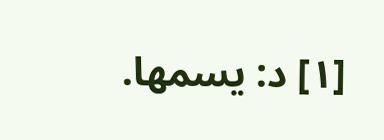[١] د: يسمها.